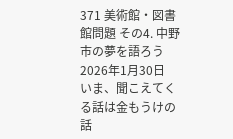371 美術館・図書館問題 その4. 中野市の夢を語ろう
2026年1月30日
いま、聞こえてくる話は金もうけの話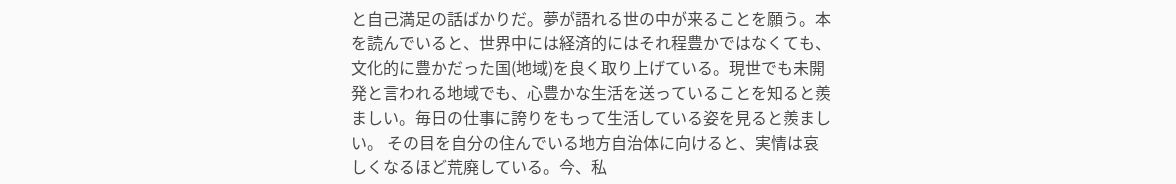と自己満足の話ばかりだ。夢が語れる世の中が来ることを願う。本を読んでいると、世界中には経済的にはそれ程豊かではなくても、文化的に豊かだった国(地域)を良く取り上げている。現世でも未開発と言われる地域でも、心豊かな生活を送っていることを知ると羨ましい。毎日の仕事に誇りをもって生活している姿を見ると羨ましい。 その目を自分の住んでいる地方自治体に向けると、実情は哀しくなるほど荒廃している。今、私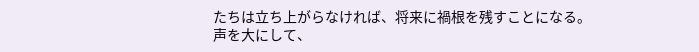たちは立ち上がらなければ、将来に禍根を残すことになる。声を大にして、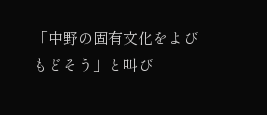「中野の固有文化をよびもどそう」と叫び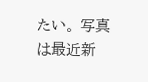たい。 写真は最近新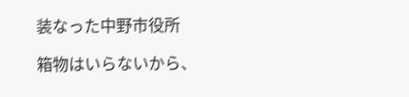装なった中野市役所

箱物はいらないから、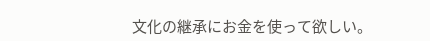文化の継承にお金を使って欲しい。